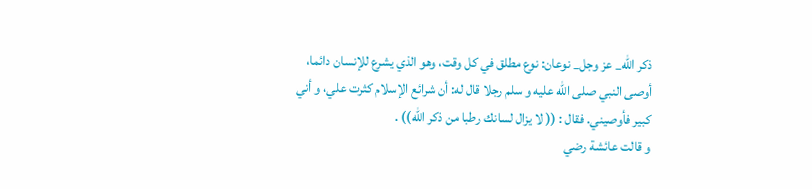ذكر الله_ عز وجل_ نوعان: نوع مطلق في كل وقت، وهو الذي يشرع للإنسان دائما، أوصى النبي صلى الله عليه و سلم رجلا قال له: أن شرائع الإسلام كثرت علي، و أني كبير فأوصيني. فقال : (( لا يزال لسانك رطبا من ذكر الله)) .
و قالت عائشة رضي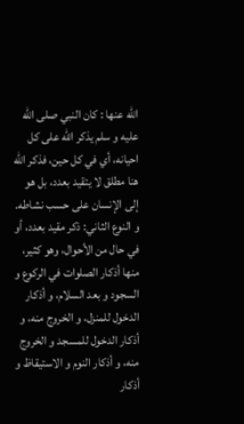الله عنها : كان النبي صلى الله عليه و سلم يذكر الله على كل احيانه، أي في كل حين، فذكر الله هنا مطلق لا يتقيد بعدد، بل هو إلى الإنسان على حسب نشاطه.
و النوع الثاني: ذكر مقيد بعدد، أو في حال من الأحوال، وهو كثير، منها أذكار الصلوات في الركوع و السجود و بعد السلام، و أذكار الدخول للمنزل، و الخروج منه، و أذكار الدخول للمسجد و الخروج منه، و أذكار النوم و الاستيقاظ و أذكار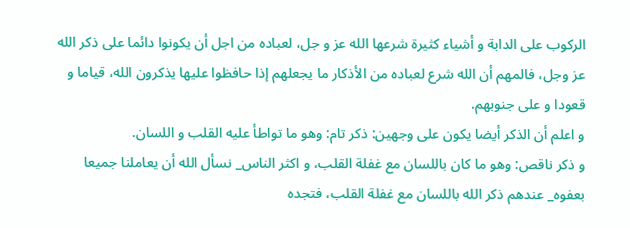الركوب على الدابة و أشياء كثيرة شرعها الله عز و جل، لعباده من اجل أن يكونوا دائما على ذكر الله عز وجل، فالمهم أن الله شرع لعباده من الأذكار ما يجعلهم إذا حافظوا عليها يذكرون الله، قياما و قعودا و على جنوبهم.
و اعلم أن الذكر أيضا يكون على وجهين: ذكر تام: وهو ما تواطأ عليه القلب و اللسان.
و ذكر ناقص: وهو ما كان باللسان مع غفلة القلب، و اكثر الناس_ نسأل الله أن يعاملنا جميعا بعفوه_ عندهم ذكر الله باللسان مع غفلة القلب، فتجده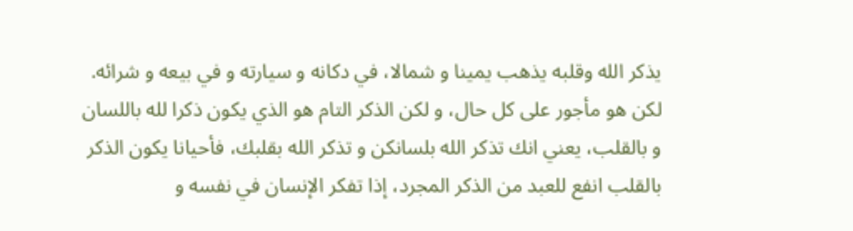يذكر الله وقلبه يذهب يمينا و شمالا، في دكانه و سيارته و في بيعه و شرائه.
لكن هو مأجور على كل حال، و لكن الذكر التام هو الذي يكون ذكرا لله باللسان و بالقلب، يعني انك تذكر الله بلسانكن و تذكر الله بقلبك، فأحيانا يكون الذكر بالقلب انفع للعبد من الذكر المجرد، إذا تفكر الإنسان في نفسه و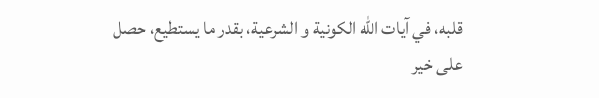قلبه، في آيات الله الكونية و الشرعية، بقدر ما يستطيع، حصل على خير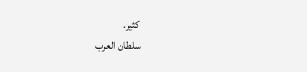كثير.
سلطان العرب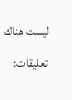ليست هناك تعليقات: